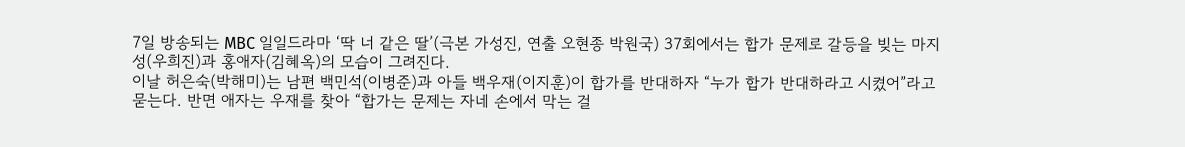7일 방송되는 MBC 일일드라마 ‘딱 너 같은 딸’(극본 가성진, 연출 오현종 박원국) 37회에서는 합가 문제로 갈등을 빚는 마지성(우희진)과 홍애자(김혜옥)의 모습이 그려진다.
이날 허은숙(박해미)는 남편 백민석(이병준)과 아들 백우재(이지훈)이 합가를 반대하자 “누가 합가 반대하라고 시켰어”라고 묻는다. 반면 애자는 우재를 찾아 “합가는 문제는 자네 손에서 막는 걸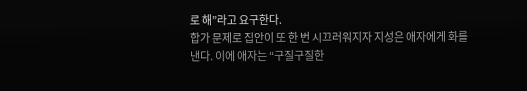로 해”라고 요구한다.
합가 문제로 집안이 또 한 번 시끄러워지자 지성은 애자에게 화를 낸다. 이에 애자는 “구질구질한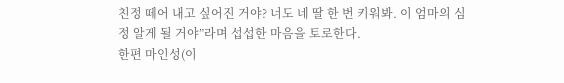친정 떼어 내고 싶어진 거야? 너도 네 딸 한 번 키워봐. 이 엄마의 심정 알게 될 거야”라며 섭섭한 마음을 토로한다.
한편 마인성(이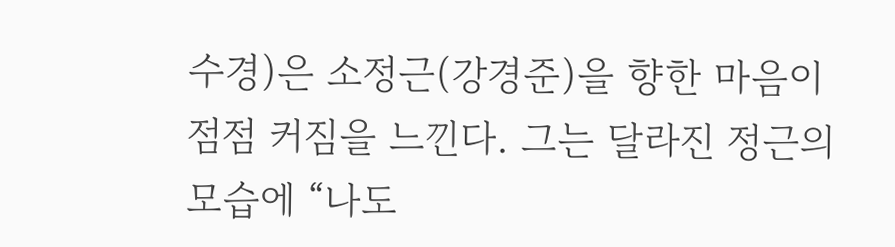수경)은 소정근(강경준)을 향한 마음이 점점 커짐을 느낀다. 그는 달라진 정근의 모습에 “나도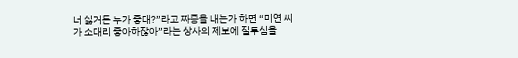너 싫거든 누가 좋대?”라고 짜증을 내는가 하면 “미연 씨가 소대리 좋아하잖아”라는 상사의 제보에 질투심을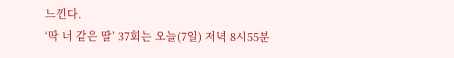느낀다.
‘딱 너 같은 딸’ 37회는 오늘(7일) 저녁 8시55분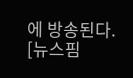에 방송된다.
[뉴스핌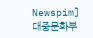Newspim] 대중문화부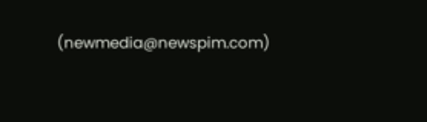(newmedia@newspim.com)